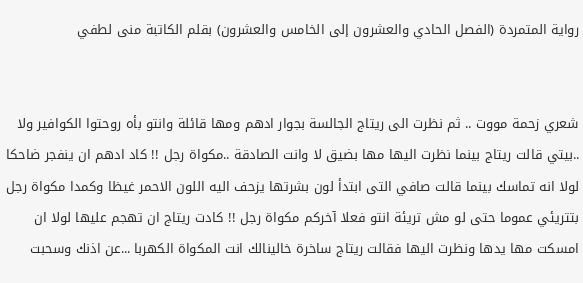رواية المتمردة (الفصل الحادي والعشرون إلى الخامس والعشرون) بقلم الكاتبة منى لطفي


شعري زحمة مووت .. ثم نظرت الى ريتاج الجالسة بجوار ادهم ومها قائلة وانتو بأه روحتوا الكوافير ولا ..بيتي قالت ريتاج بينما نظرت اليها مها بضيق لا وانت الصادقة ..مكواة رجل !! كاد ادهم ان ينفجر ضاحكا لولا انه تماسك بينما قالت صافي التى ابتدأ لون بشرتها يزحف اليه اللون الاحمر غيظا وكمدا مكواة رجل بتتريئي عموما حتى لو مش تريئة انتو فعلا آخركم مكواة رجل !! كادت ريتاج ان تهجم عليها لولا ان امسكت مها يدها ونظرت اليها فقالت ريتاج ساخرة خالينالك انت المكواة الكهربا ...عن اذنك وسحبت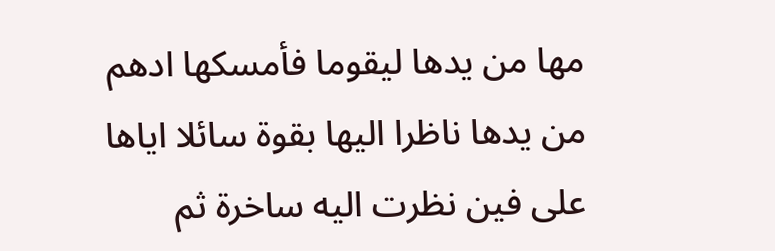مها من يدها ليقوما فأمسكها ادهم من يدها ناظرا اليها بقوة سائلا اياها على فين نظرت اليه ساخرة ثم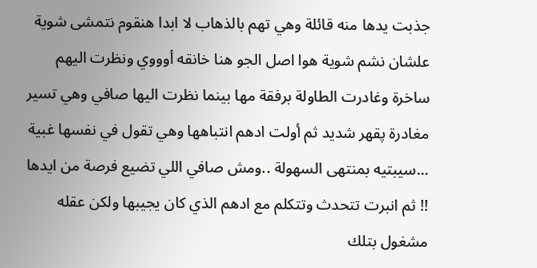جذبت يدها منه قائلة وهي تهم بالذهاب لا ابدا هنقوم نتمشى شوية علشان نشم شوية هوا اصل الجو هنا خانقه أوووي ونظرت اليهم ساخرة وغادرت الطاولة برفقة مها بينما نظرت اليها صافي وهي تسير مغادرة پقهر شديد ثم أولت ادهم انتباهها وهي تقول في نفسها غبية ...سيبتيه بمنتهى السهولة ..ومش صافي اللي تضيع فرصة من ايدها !! ثم انبرت تتحدث وتتكلم مع ادهم الذي كان يجيبها ولكن عقله مشغول بتلك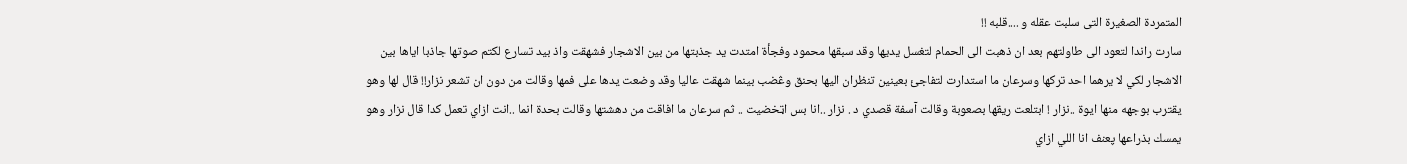المتمردة الصغيرة التى سلبت عقله و ....قلبه !!
سارت راندا لتعود الى طاولتهم بعد ان ذهبت الى الحمام لتغسل يديها وقد سبقها محمود وفجأة امتدت يد جذبتها من بين الاشجار فشهقت واذ بيد تسارع لكتم صوتها جاذبا اياها بين الاشجار لكي لا يرهما احد تركها وسرعان ما استدارت لتفاجئ بعينين تنظران اليها بحنق وڠضب بينما شهقت عاليا وقد وضعت يدها على فمها وقالت من دون ان تشعر نزار!! قال لها وهو يقترب بوجهه منها ايوة ..نزار ! ابتلعت ريقها بصعوبة وقالت آسفة قصدي د . نزار ..انا بس اټخضيت .. ثم سرعان ما افاقت من دهشتها وقالت بحدة انما ..انت ازاي تعمل كدا قال نزار وهو يمسك بذراعها پعنف انا اللي ازاي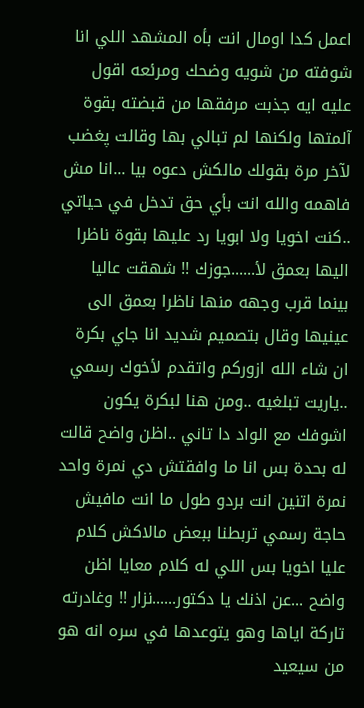اعمل كدا اومال انت بأه المشهد اللي انا شوفته من شويه وضحك ومرئعه اقول عليه ايه جذبت مرفقها من قبضته بقوة آلمتها ولكنها لم تبالي بها وقالت پغضب لآخر مرة بقولك مالكش دعوه بيا ...انا مش فاهمه والله انت بأي حق تدخل في حياتي ..كنت اخويا ولا ابويا رد عليها بقوة ناظرا اليها بعمق لأ......جوزك !! شهقت عاليا بينما قرب وجهه منها ناظرا بعمق الى عينيها وقال بتصميم شديد انا جاي بكرة ان شاء الله ازوركم واتقدم لأخوك رسمي ..ياريت تبلغيه ..ومن هنا لبكرة يكون اشوفك مع الواد دا تاني ..اظن واضح قالت له بحدة بس انا ما وافقتش دي نمرة واحد نمرة اتنين انت بردو طول ما انت مافيش حاجة رسمي تربطنا ببعض مالاكش كلام عليا اخويا بس اللي له كلام معايا اظن واضح ...عن اذنك يا دكتور......نزار !! وغادرته تاركة اياها وهو يتوعدها في سره انه هو من سيعيد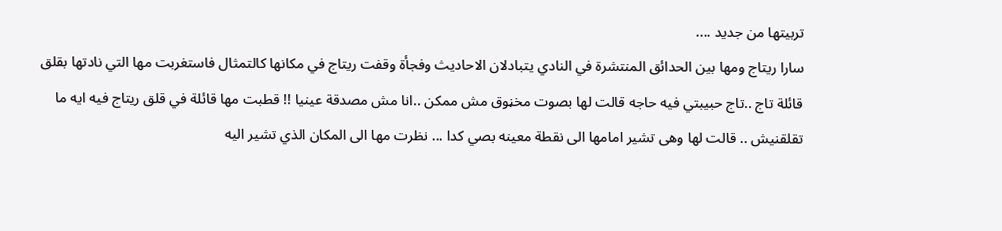تربيتها من جديد ....
سارا ريتاج ومها بين الحدائق المنتشرة في النادي يتبادلان الاحاديث وفجأة وقفت ريتاج في مكانها كالتمثال فاستغربت مها التي نادتها بقلق قائلة تاج ..تاج حبيبتي فيه حاجه قالت لها بصوت مخڼوق مش ممكن ..انا مش مصدقة عينيا !! قطبت مها قائلة في قلق ريتاج فيه ايه ما تقلقنيش .. قالت لها وهى تشير امامها الى نقطة معينه بصي كدا ... نظرت مها الى المكان الذي تشير اليه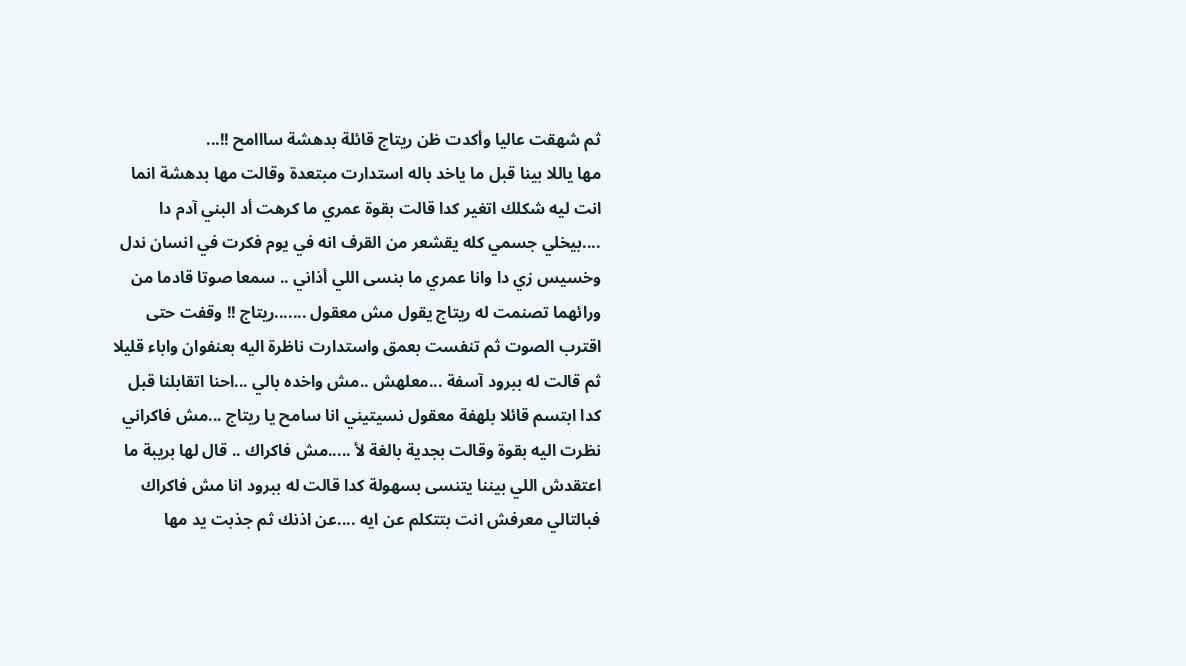ثم شهقت عاليا وأكدت ظن ريتاج قائلة بدهشة سااامح !!...
مها ياللا بينا قبل ما ياخد باله استدارت مبتعدة وقالت مها بدهشة انما انت ليه شكلك اتغير كدا قالت بقوة عمري ما کرهت أد البني آدم دا ....بيخلي جسمي كله يقشعر من القرف انه في يوم فكرت في انسان ندل وخسيس زي دا وانا عمري ما بنسى اللي أذاني .. سمعا صوتا قادما من ورائهما تصنمت له ريتاج يقول مش معقول .......ريتاج !! وقفت حتى اقترب الصوت ثم تنفست بعمق واستدارت ناظرة اليه بعنفوان واباء قليلا ثم قالت له ببرود آسفة ...معلهش ..مش واخده بالي ...احنا اتقابلنا قبل كدا ابتسم قائلا بلهفة معقول نسيتيني انا سامح يا ريتاج ...مش فاكراني نظرت اليه بقوة وقالت بجدية بالغة لأ .....مش فاكراك .. قال لها بريبة ما اعتقدش اللي بيننا يتنسى بسهولة كدا قالت له ببرود انا مش فاكراك فبالتالي معرفش انت بتتكلم عن ايه ....عن اذنك ثم جذبت يد مها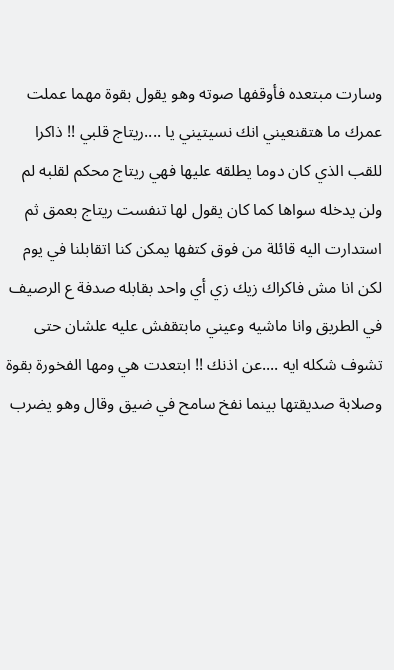وسارت مبتعده فأوقفها صوته وهو يقول بقوة مهما عملت عمرك ما هتقنعيني انك نسيتيني يا ....ريتاج قلبي !! ذاكرا للقب الذي كان دوما يطلقه عليها فهي ريتاج محكم لقلبه لم ولن يدخله سواها كما كان يقول لها تنفست ريتاج بعمق ثم استدارت اليه قائلة من فوق كتفها يمكن كنا اتقابلنا في يوم لكن انا مش فاكراك زيك زي أي واحد بقابله صدفة ع الرصيف في الطريق وانا ماشيه وعيني مابتقفش عليه علشان حتى تشوف شكله ايه ....عن اذنك !! ابتعدت هي ومها الفخورة بقوة وصلابة صديقتها بينما نفخ سامح في ضيق وقال وهو يضرب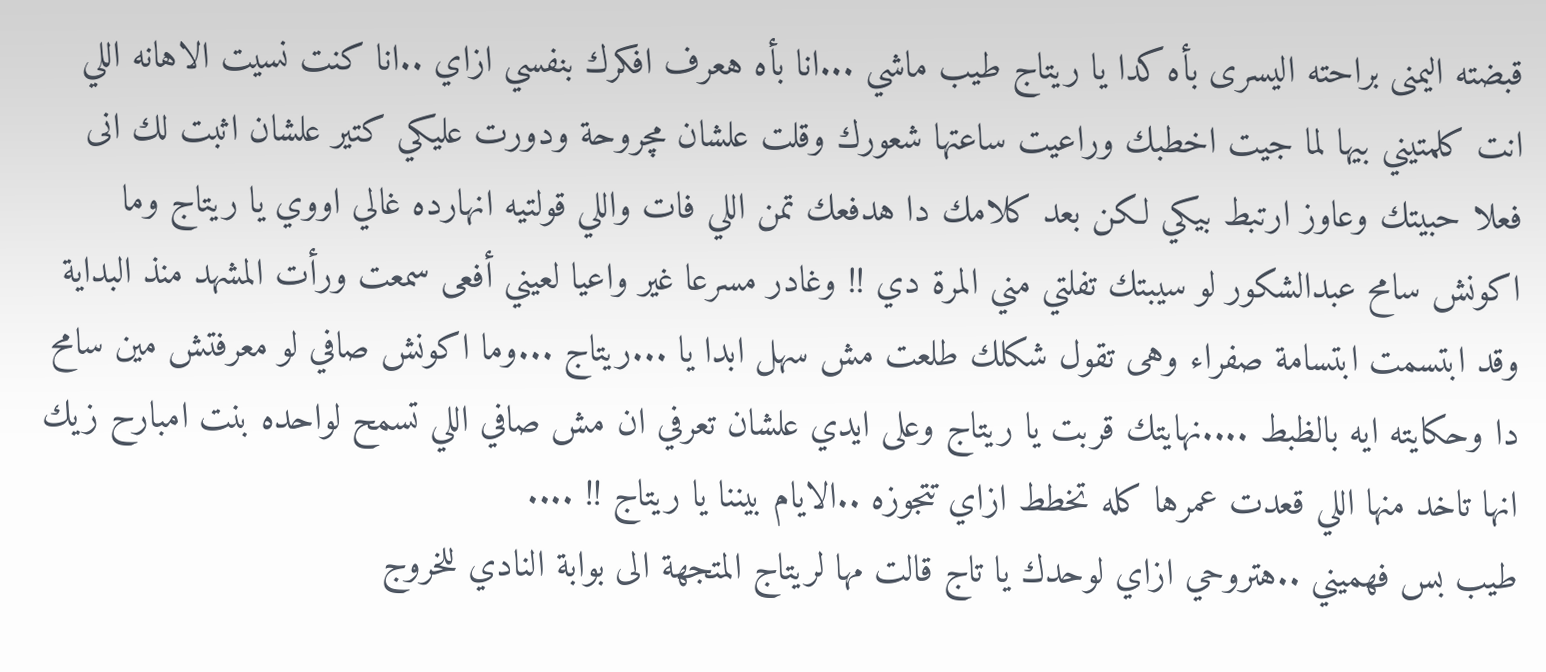قبضته اليمنى براحته اليسرى بأه كدا يا ريتاج طيب ماشي ...انا بأه هعرف افكرك بنفسي ازاي ..انا كنت نسيت الاهانه اللي انت كلمتيني بيها لما جيت اخطبك وراعيت ساعتها شعورك وقلت علشان مچروحة ودورت عليكي كتير علشان اثبت لك انى فعلا حبيتك وعاوز ارتبط بيكي لكن بعد كلامك دا هدفعك تمن اللي فات واللي قولتيه انهارده غالي اووي يا ريتاج وما اكونش سامح عبدالشكور لو سيبتك تفلتي مني المرة دي !! وغادر مسرعا غير واعيا لعيني أفعى سمعت ورأت المشهد منذ البداية وقد ابتسمت ابتسامة صفراء وهى تقول شكلك طلعت مش سهل ابدا يا ...ريتاج ...وما اكونش صافي لو معرفتش مين سامح دا وحكايته ايه بالظبط ....نهايتك قربت يا ريتاج وعلى ايدي علشان تعرفي ان مش صافي اللي تسمح لواحده بنت امبارح زيك انها تاخد منها اللي قعدت عمرها كله تخطط ازاي تتجوزه ..الايام بيننا يا ريتاج !! ....
طيب بس فهميني ..هتروحي ازاي لوحدك يا تاج قالت مها لريتاج المتجهة الى بوابة النادي للخروج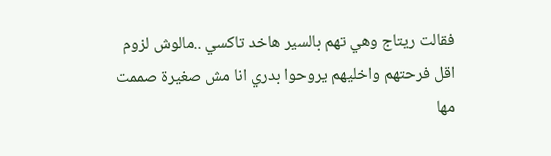فقالت ريتاج وهي تهم بالسير هاخد تاكسي ..مالوش لزوم اقل فرحتهم واخليهم يروحوا بدري انا مش صغيرة صممت مها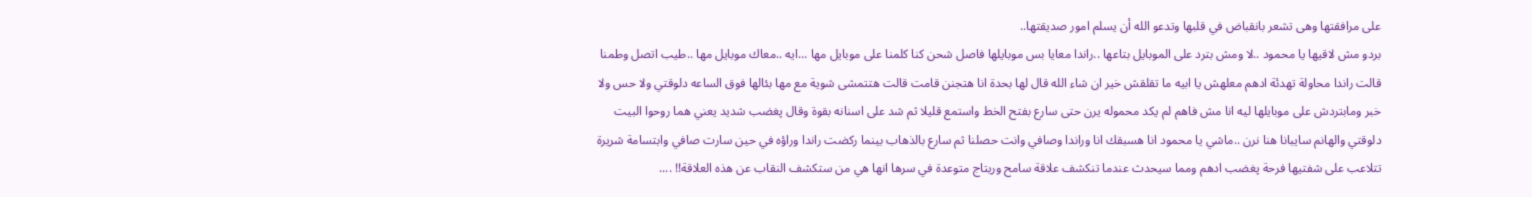على مرافقتها وهى تشعر بانقباض في قلبها وتدعو الله أن يسلم امور صديقتها..
بردو مش لاقيها يا محمود ..لا ومش بترد على الموبايل بتاعها ..راندا معايا بس موبايلها فاصل شحن كنا كلمنا على موبايل مها ...ايه ..معاك موبايل مها ..طيب اتصل وطمنا قالت راندا محاولة تهدئة ادهم معلهش يا ابيه ما تقلقش خير ان شاء الله قال لها بحدة انا هتجنن قامت قالت هتتمشى شوية مع مها بئالها فوق الساعه دلوقتي ولا حس ولا خبر ومابتردش على موبايلها ليه انا مش فاهم لم يكد محموله يرن حتى سارع بفتح الخط واستمع قليلا ثم شد على اسنانه بقوة وقال پغضب شديد يعني هما روحوا البيت دلوقتي والهانم سايبانا هنا نرن ..ماشي يا محمود انا هسبقك انا وراندا وصافي وانت حصلنا ثم سارع بالذهاب بينما ركضت راندا وراؤه في حين سارت صافي وابتسامة شريرة تتلاعب على شفتيها فرحة پغضب ادهم ومما سيحدث عندما تنكشف علاقة سامح وريتاج متوعدة في سرها انها هي من ستكشف النقاب عن هذه العلاقة!! ....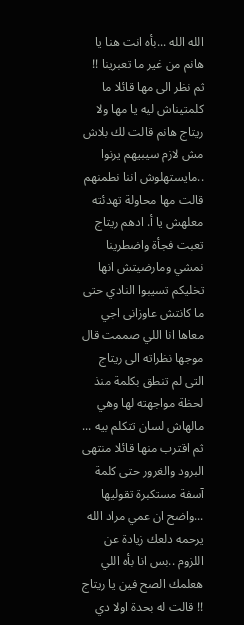الله الله ...بأه انت هنا يا هانم من غير ما تعبرينا !! ثم نظر الى مها قائلا ما كلمتيناش ليه يا مها ولا ريتاج هانم قالت لك بلاش مش لازم سيبيهم يرنوا ..مايستهلوش اننا نطمنهم قالت مها محاولة تهدئته معلهش يا أ. ادهم ريتاج تعبت فجأة واضطرينا نمشي ومارضيتش انها تخليكم تسيبوا النادي حتى ما كانتش عاوزانى اجي معاها انا اللي صممت قال موجها نظراته الى ريتاج التى لم تنطق بكلمة منذ لحظة مواجهته لها وهي مالهاش لسان تتكلم بيه ... ثم اقترب منها قائلا منتهى البرود والغرور حتى كلمة آسفة مستكبرة تقوليها ...واضح ان عمي مراد الله يرحمه دلعك زيادة عن اللزوم ..بس انا بأه اللي هعلمك الصح فين يا ريتاج !! قالت له بحدة اولا دي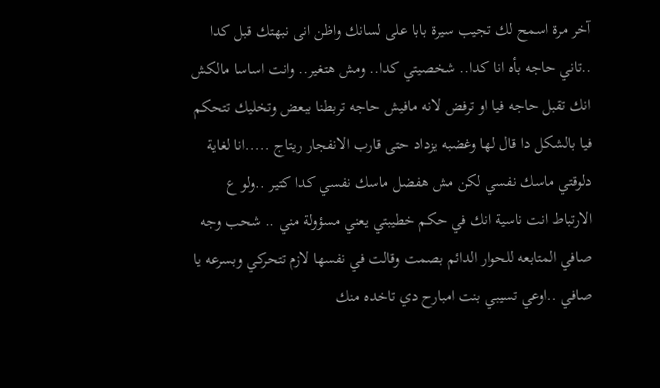آخر مرة اسمح لك تجيب سيرة بابا على لسانك واظن انى نبهتك قبل كدا ..تاني حاجه بأه انا كدا.. شخصيتي كدا.. ومش هتغير.. وانت اساسا مالكش انك تقبل حاجه فيا او ترفض لانه مافيش حاجه تربطنا ببعض وتخليك تتحكم فيا بالشكل دا قال لها وغضبه يزداد حتى قارب الانفجار ريتاج .....انا لغاية دلوقتي ماسك نفسي لكن مش هفضل ماسك نفسي كدا كتير ..ولو ع الارتباط انت ناسية انك في حكم خطيبتي يعني مسؤولة مني .. شحب وجه صافي المتابعه للحوار الدائم بصمت وقالت في نفسها لازم تتحركي وبسرعه يا صافي ..اوعي تسيبي بنت امبارح دي تاخده منك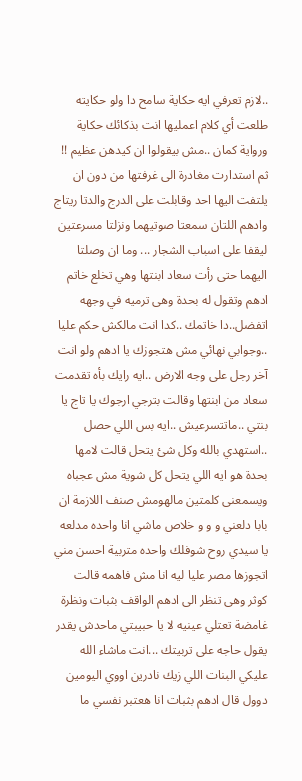..لازم تعرفي ايه حكاية سامح دا ولو حكايته طلعت أي كلام اعمليها انت بذكائك حكاية ورواية كمان ..مش بيقولوا ان كيدهن عظيم !! ثم استدارت مغادرة الى غرفتها من دون ان يلتفت اليها احد وقابلت على الدرج والدتا ريتاج وادهم اللتان سمعتا صوتيهما ونزلتا مسرعتين ليقفا على اسباب الشجار ... وما ان وصلتا اليهما حتى رأت سعاد ابنتها وهي تخلع خاتم ادهم وتقول له بحدة وهى ترميه في وجهه اتفضل..دا خاتمك ..كدا انت مالكش حكم عليا ..وجوابي نهائي مش هتجوزك يا ادهم ولو انت آخر رجل على وجه الارض ..ايه رايك بأه تقدمت سعاد من ابنتها وقالت بترجي ارجوك يا تاج يا بنتي ..ماتتسرعيش ..ايه بس اللي حصل ..استهدي بالله وكل شئ يتحل قالت لامها بحدة هو ايه اللي يتحل كل شوية مش عجباه ويسمعنى كلمتين مالهومش صنف اللازمة ان بابا دلعني و و و خلاص ماشي انا واحده مدلعه يا سيدي روح شوفلك واحده متربية احسن مني اتجوزها مصر عليا ليه انا مش فاهمه قالت كوثر وهى تنظر الى ادهم الواقف بثبات ونظرة غامضة تعتلي عينيه لا يا حبيبتي ماحدش يقدر يقول حاجه على تربيتك ...انت ماشاء الله عليكي البنات اللي زيك نادرين اووي اليومين دوول قال ادهم بثبات انا هعتبر نفسي ما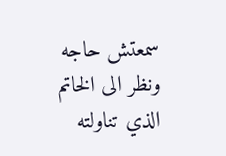سمعتش حاجه ونظر الى الخاتم الذي تناولته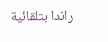راندا بتلقائية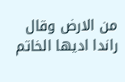من الارض وقال راندا اديها الخاتم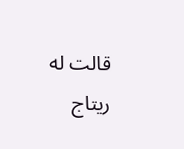قالت له ريتاج